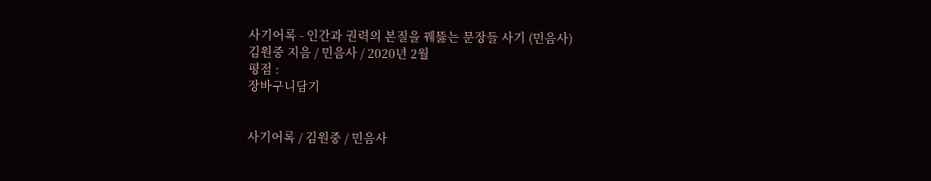사기어록 - 인간과 권력의 본질을 꿰뚫는 문장들 사기 (민음사)
김원중 지음 / 민음사 / 2020년 2월
평점 :
장바구니담기


사기어록 / 김원중 / 민음사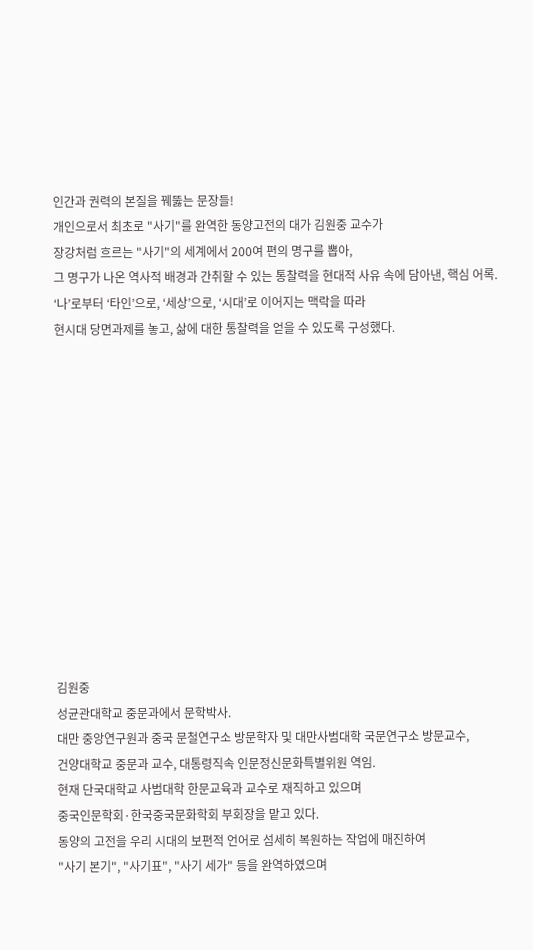인간과 권력의 본질을 꿰뚫는 문장들!
개인으로서 최초로 "사기"를 완역한 동양고전의 대가 김원중 교수가
장강처럼 흐르는 "사기"의 세계에서 200여 편의 명구를 뽑아,
그 명구가 나온 역사적 배경과 간취할 수 있는 통찰력을 현대적 사유 속에 담아낸, 핵심 어록.
‘나’로부터 ‘타인’으로, ‘세상’으로, ‘시대’로 이어지는 맥락을 따라
현시대 당면과제를 놓고, 삶에 대한 통찰력을 얻을 수 있도록 구성했다.













김원중
성균관대학교 중문과에서 문학박사.
대만 중앙연구원과 중국 문철연구소 방문학자 및 대만사범대학 국문연구소 방문교수,
건양대학교 중문과 교수, 대통령직속 인문정신문화특별위원 역임.
현재 단국대학교 사범대학 한문교육과 교수로 재직하고 있으며
중국인문학회·한국중국문화학회 부회장을 맡고 있다.
동양의 고전을 우리 시대의 보편적 언어로 섬세히 복원하는 작업에 매진하여
"사기 본기", "사기표", "사기 세가" 등을 완역하였으며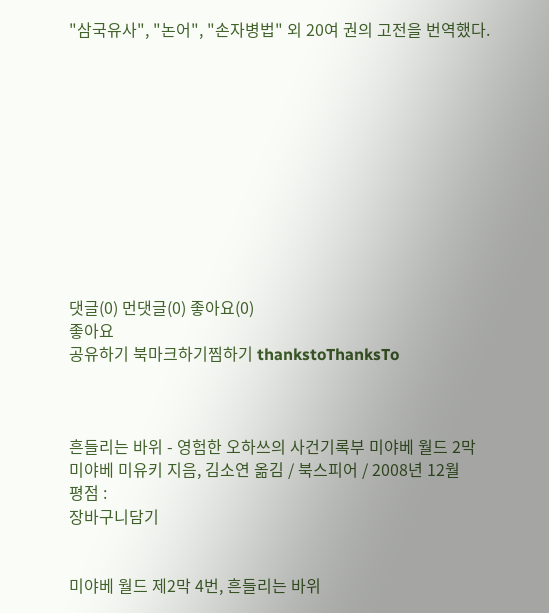"삼국유사", "논어", "손자병법" 외 20여 권의 고전을 번역했다.











댓글(0) 먼댓글(0) 좋아요(0)
좋아요
공유하기 북마크하기찜하기 thankstoThanksTo



흔들리는 바위 - 영험한 오하쓰의 사건기록부 미야베 월드 2막
미야베 미유키 지음, 김소연 옮김 / 북스피어 / 2008년 12월
평점 :
장바구니담기


미야베 월드 제2막 4번, 흔들리는 바위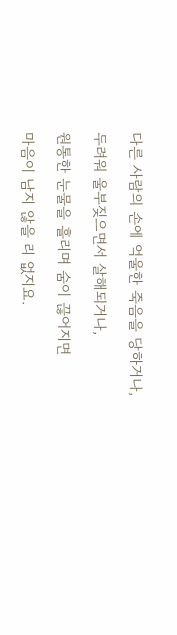다른 사람의 손에 억울한 죽음을 당하거나,

두려워 울부짖으면서 살해되거나,

원통한 눈물을 흘리며 숨이 끊어지면

마음이 남지 않을 리 없지요.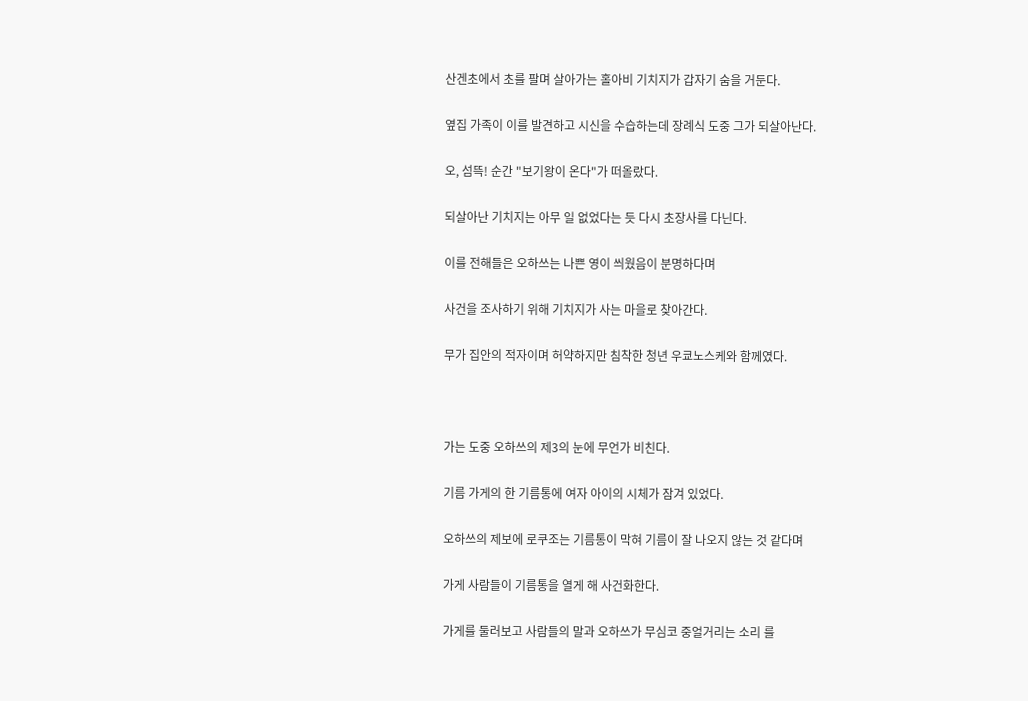산겐초에서 초를 팔며 살아가는 홀아비 기치지가 갑자기 숨을 거둔다.

옆집 가족이 이를 발견하고 시신을 수습하는데 장례식 도중 그가 되살아난다.

오, 섬뜩! 순간 "보기왕이 온다"가 떠올랐다.

되살아난 기치지는 아무 일 없었다는 듯 다시 초장사를 다닌다.

이를 전해들은 오하쓰는 나쁜 영이 씌웠음이 분명하다며

사건을 조사하기 위해 기치지가 사는 마을로 찾아간다.

무가 집안의 적자이며 허약하지만 침착한 청년 우쿄노스케와 함께였다.



가는 도중 오하쓰의 제3의 눈에 무언가 비친다.

기름 가게의 한 기름통에 여자 아이의 시체가 잠겨 있었다.

오하쓰의 제보에 로쿠조는 기름통이 막혀 기름이 잘 나오지 않는 것 같다며

가게 사람들이 기름통을 열게 해 사건화한다.

가게를 둘러보고 사람들의 말과 오하쓰가 무심코 중얼거리는 소리 를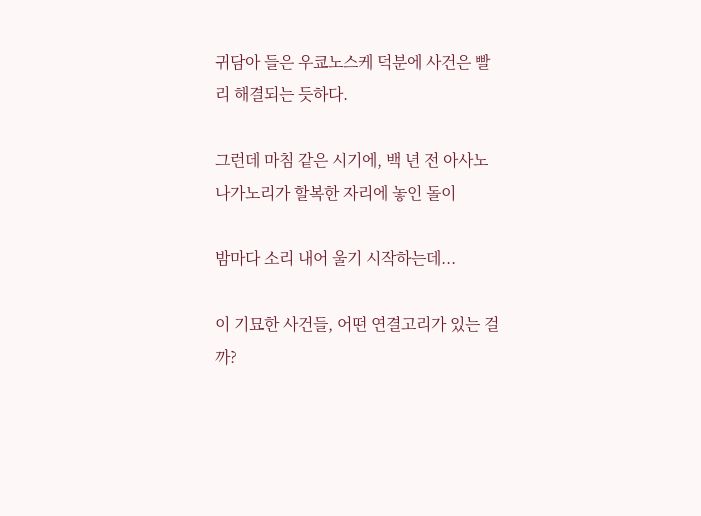귀담아 들은 우쿄노스케 덕분에 사건은 빨리 해결되는 듯하다.

그런데 마침 같은 시기에, 백 년 전 아사노 나가노리가 할복한 자리에 놓인 돌이

밤마다 소리 내어 울기 시작하는데...

이 기묘한 사건들, 어떤 연결고리가 있는 걸까?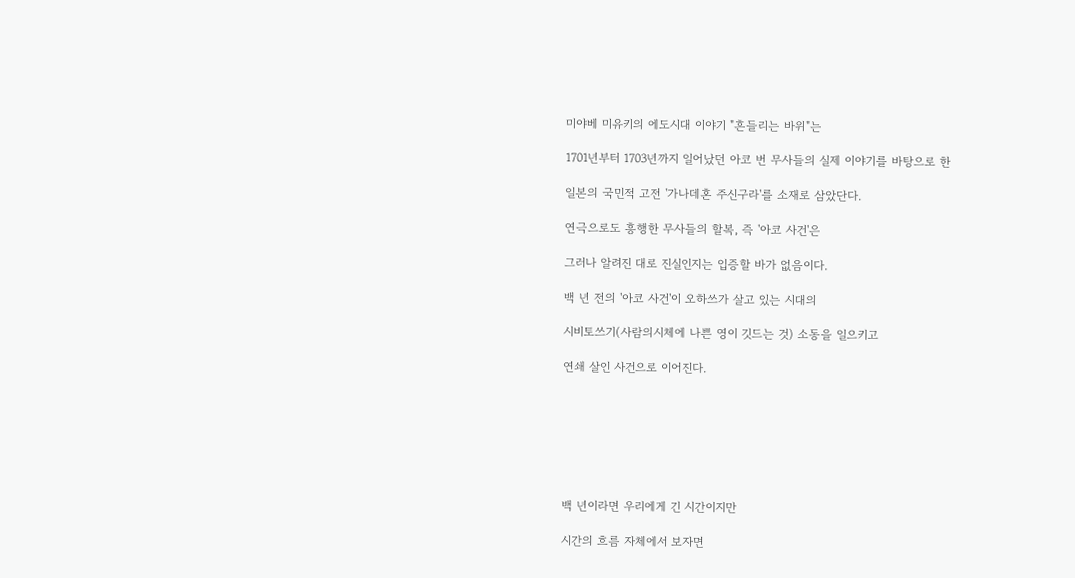미야베 미유키의 에도시대 이야기 "흔들리는 바위"는

1701년부터 1703년까지 일어났던 아코 번 무사들의 실제 이야기를 바탕으로 한

일본의 국민적 고전 '가나데혼 주신구라'를 소재로 삼았단다.

연극으로도 흥행한 무사들의 할복, 즉 '아코 사건'은

그러나 알려진 대로 진실인지는 입증할 바가 없음이다.

백 년 전의 '아코 사건'이 오하쓰가 살고 있는 시대의

시비토쓰기(사람의시체에 나쁜 영이 깃드는 것) 소동을 일으키고

연쇄 살인 사건으로 이어진다.







백 년이라면 우리에게 긴 시간이지만

시간의 흐름 자체에서 보자면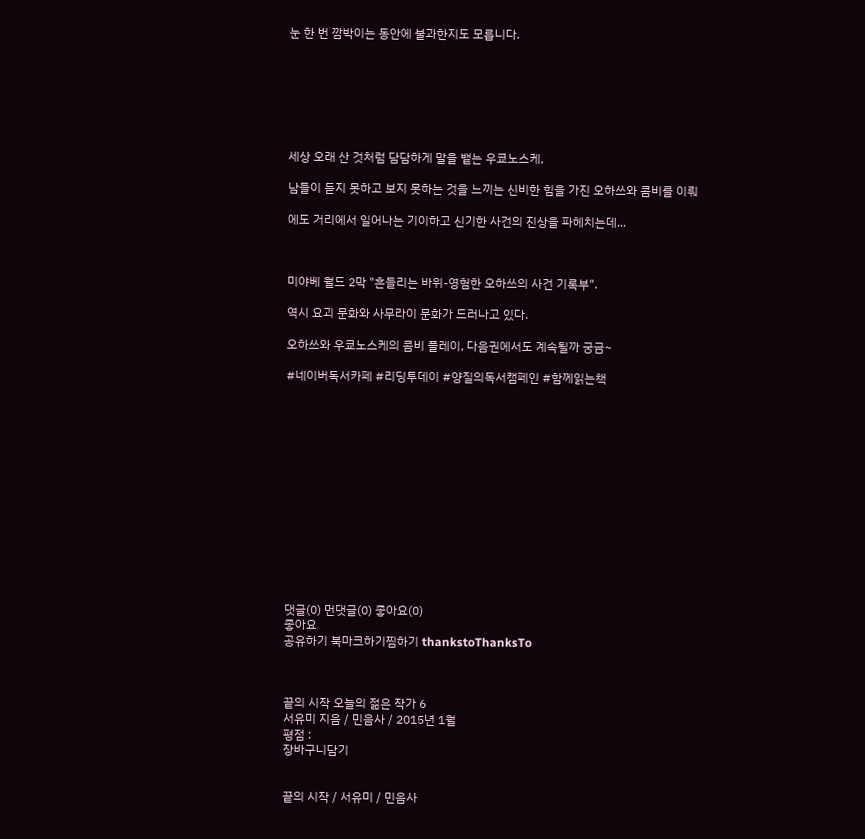눈 한 번 깜박이는 동안에 불과한지도 모릅니다.







세상 오래 산 것처럼 담담하게 말을 뱉는 우쿄노스케,

남들이 듣지 못하고 보지 못하는 것을 느끼는 신비한 힘을 가진 오하쓰와 콤비를 이뤄

에도 거리에서 일어나는 기이하고 신기한 사건의 진상을 파헤치는데...



미야베 월드 2막 "흔들리는 바위-영험한 오하쓰의 사건 기록부".

역시 요괴 문화와 사무라이 문화가 드러나고 있다.

오하쓰와 우쿄노스케의 콤비 플레이, 다음권에서도 계속될까 궁금~

#네이버독서카페 #리딩투데이 #양질의독서캠페인 #함께읽는책














댓글(0) 먼댓글(0) 좋아요(0)
좋아요
공유하기 북마크하기찜하기 thankstoThanksTo



끝의 시작 오늘의 젊은 작가 6
서유미 지음 / 민음사 / 2015년 1월
평점 :
장바구니담기


끝의 시작 / 서유미 / 민음사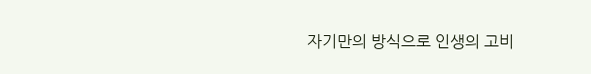자기만의 방식으로 인생의 고비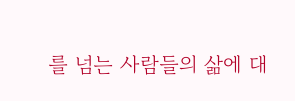를 넘는 사람들의 삶에 대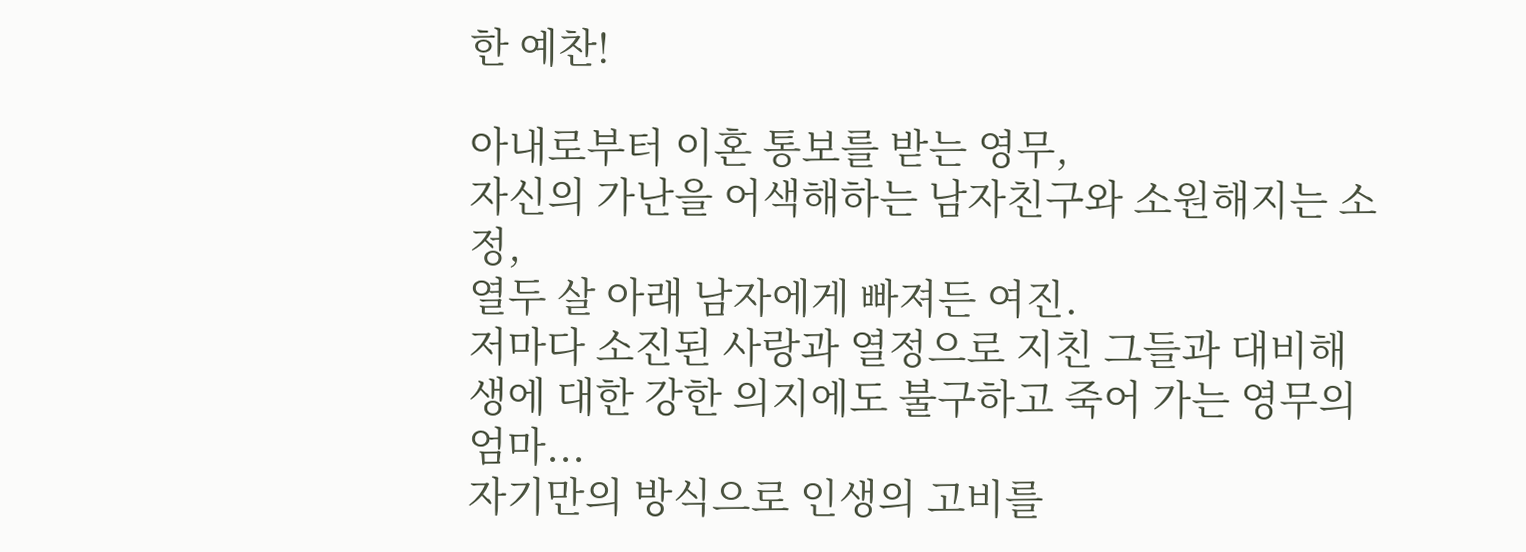한 예찬!

아내로부터 이혼 통보를 받는 영무,
자신의 가난을 어색해하는 남자친구와 소원해지는 소정,
열두 살 아래 남자에게 빠져든 여진.
저마다 소진된 사랑과 열정으로 지친 그들과 대비해
생에 대한 강한 의지에도 불구하고 죽어 가는 영무의 엄마...
자기만의 방식으로 인생의 고비를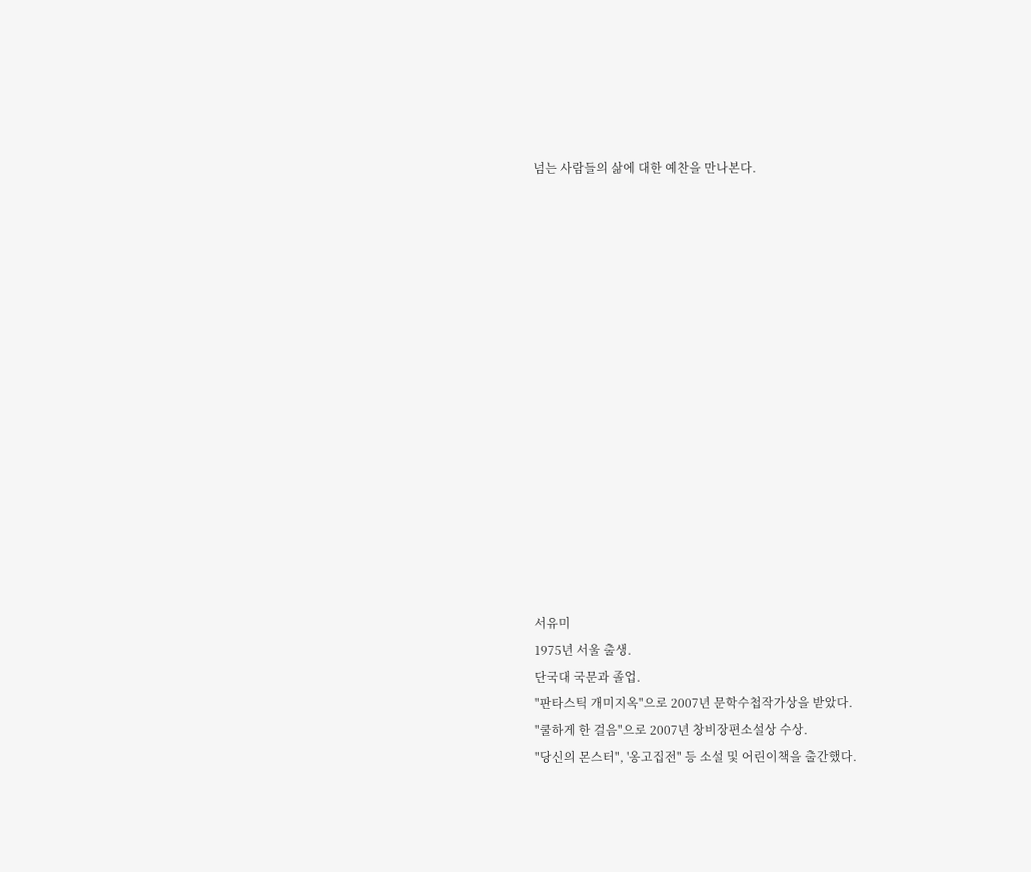넘는 사람들의 삶에 대한 예찬을 만나본다.
















서유미
1975년 서울 출생.
단국대 국문과 졸업.
"판타스틱 개미지옥"으로 2007년 문학수첩작가상을 받았다.
"쿨하게 한 걸음"으로 2007년 창비장편소설상 수상.
"당신의 몬스터", '옹고집전" 등 소설 및 어린이책을 출간했다.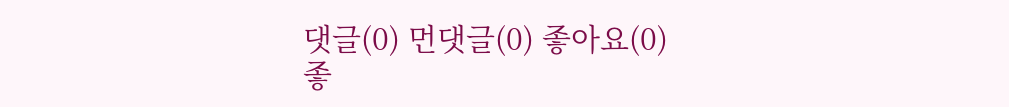댓글(0) 먼댓글(0) 좋아요(0)
좋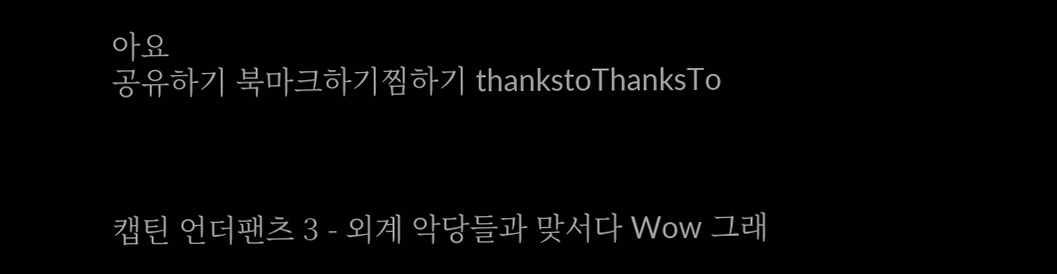아요
공유하기 북마크하기찜하기 thankstoThanksTo



캡틴 언더팬츠 3 - 외계 악당들과 맞서다 Wow 그래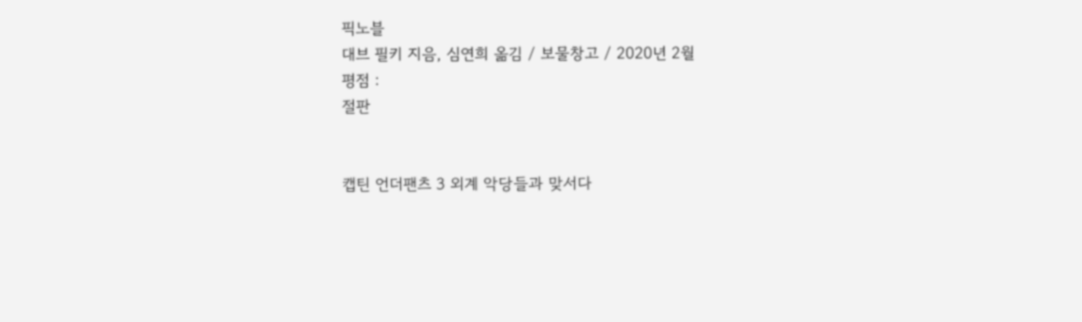픽노블
대브 필키 지음, 심연희 옮김 / 보물창고 / 2020년 2월
평점 :
절판


캡틴 언더팬츠 3 외계 악당들과 맞서다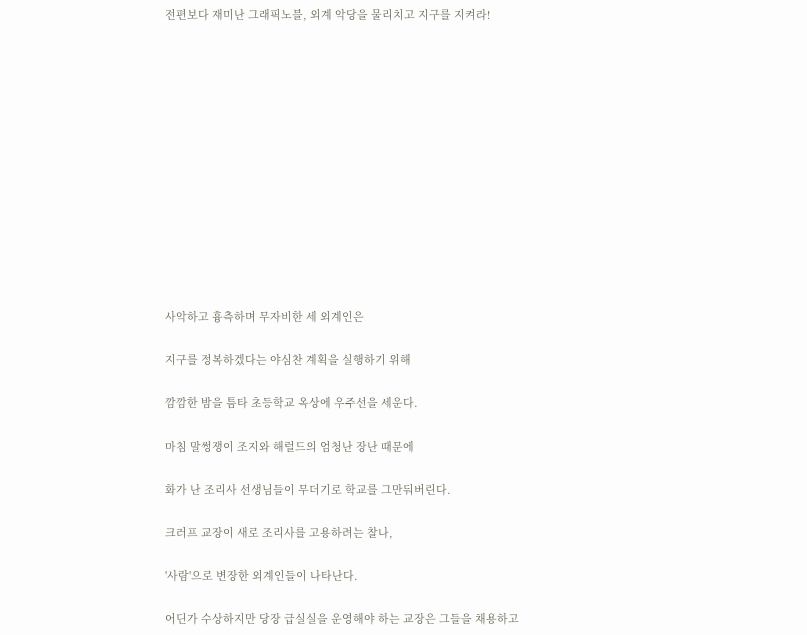전편보다 재미난 그래픽노블, 외계 악당을 물리치고 지구를 지켜라!













사악하고 흉측하며 무자비한 세 외계인은

지구를 정복하겠다는 야심찬 계획을 실행하기 위해

깜깜한 밤을 틈타 초등학교 옥상에 우주선을 세운다.

마침 말썽쟁이 조지와 해럴드의 엄청난 장난 때문에

화가 난 조리사 선생님들이 무더기로 학교를 그만둬버린다.

크러프 교장이 새로 조리사를 고용하려는 찰나,

'사람'으로 변장한 외계인들이 나타난다.

어딘가 수상하지만 당장 급실실을 운영해야 하는 교장은 그들을 채용하고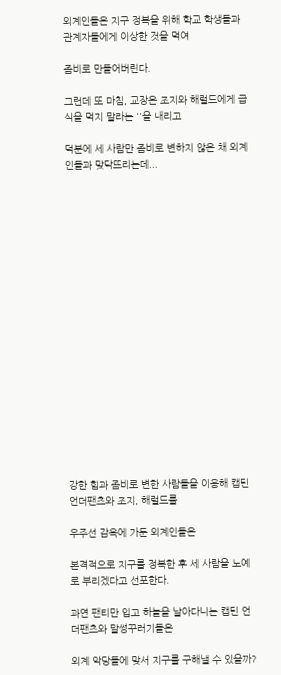외계인들은 지구 정복을 위해 학교 학생들과 관계자들에게 이상한 것을 먹여

좀비로 만들어버린다.

그런데 또 마침, 교장은 조지와 해럴드에게 급식을 먹지 말라는 ''을 내리고

덕분에 세 사람만 좀비로 변하지 않은 채 외계인들과 맞닥뜨리는데...



















강한 힘과 좀비로 변한 사람들을 이용해 캡틴 언더팬츠와 조지, 해럴드를

우주선 감옥에 가둔 외계인들은

본격적으로 지구를 정복한 후 세 사람을 노예로 부리겠다고 선포한다.

과연 팬티만 입고 하늘을 날아다니는 캡틴 언더팬츠와 말썽꾸러기들은

외계 악당들에 맞서 지구를 구해낼 수 있을까?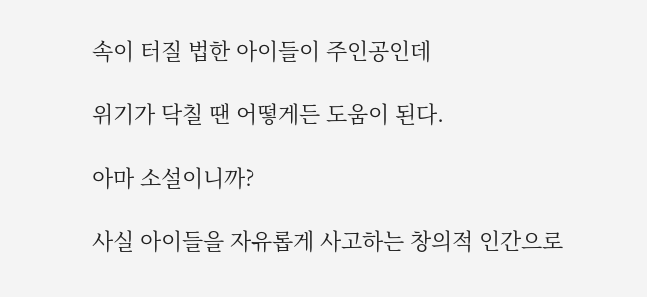속이 터질 법한 아이들이 주인공인데

위기가 닥칠 땐 어떻게든 도움이 된다.

아마 소설이니까?

사실 아이들을 자유롭게 사고하는 창의적 인간으로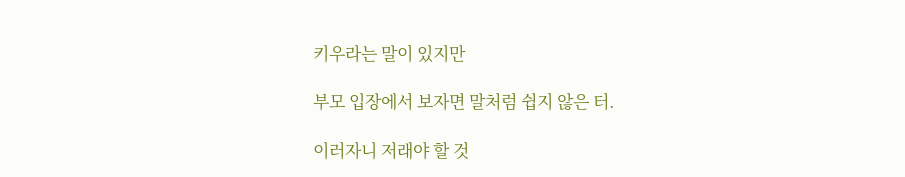키우라는 말이 있지만

부모 입장에서 보자면 말처럼 쉽지 않은 터.

이러자니 저래야 할 것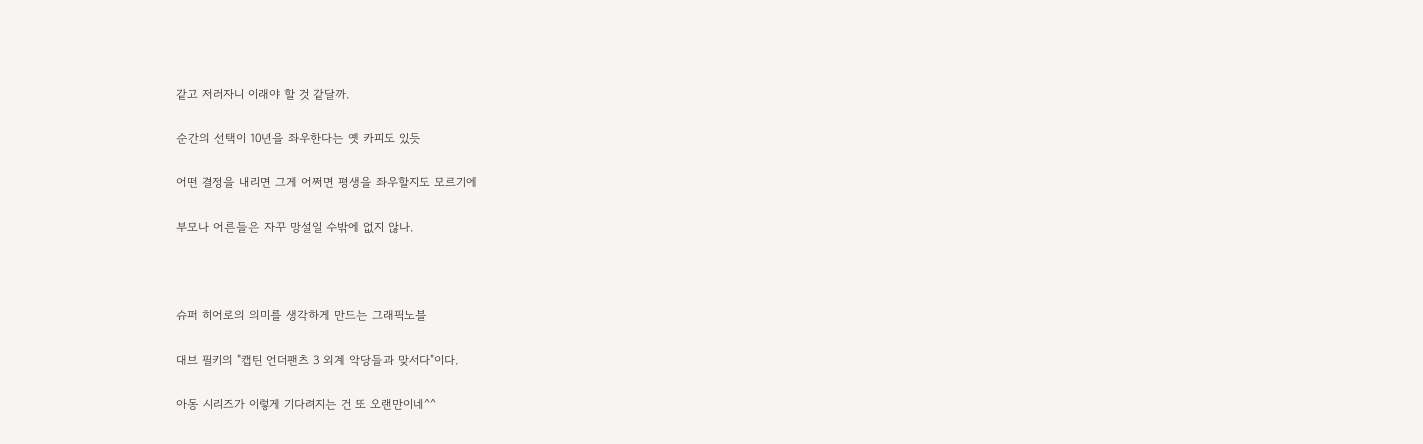같고 저러자니 이래야 할 것 같달까.

순간의 선택이 10년을 좌우한다는 옛 카피도 있듯

어떤 결정을 내리면 그게 어쩌면 평생을 좌우할지도 모르기에

부모나 어른들은 자꾸 망설일 수밖에 없지 않나.



슈퍼 히어로의 의미를 생각하게 만드는 그래픽노블

대브 필키의 "캡틴 언더팬츠 3 외계 악당들과 맞서다"이다.

아동 시리즈가 이렇게 기다려지는 건 또 오랜만이네^^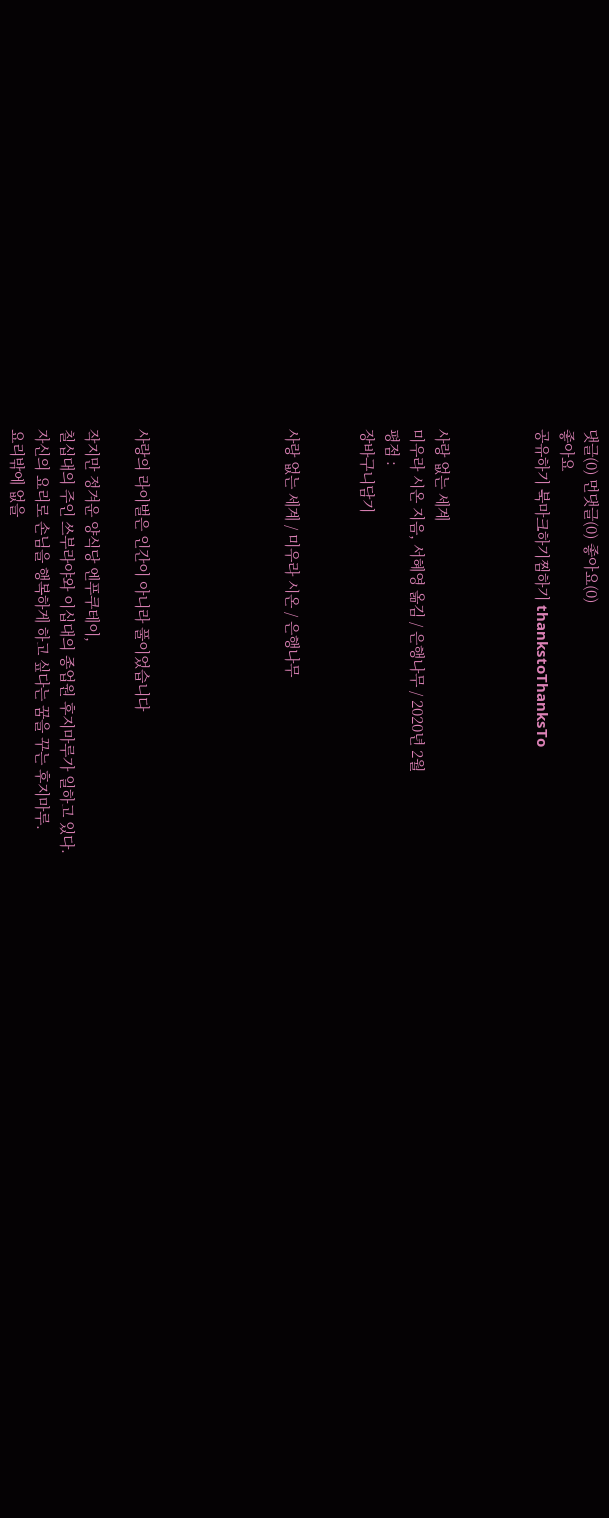댓글(0) 먼댓글(0) 좋아요(0)
좋아요
공유하기 북마크하기찜하기 thankstoThanksTo



사랑 없는 세계
미우라 시온 지음, 서혜영 옮김 / 은행나무 / 2020년 2월
평점 :
장바구니담기


사랑 없는 세계 / 미우라 시온 / 은행나무





사랑의 라이벌은 인간이 아니라 풀이었습니다

작지만 정겨운 양식당 엔푸쿠테이,
칠십대의 주인 쓰부라야와 이십대의 종업원 후지마루가 일하고 있다.
자신의 요리로 손님을 행복하게 하고 싶다는 꿈을 꾸는 후지마루.
요리밖에 없을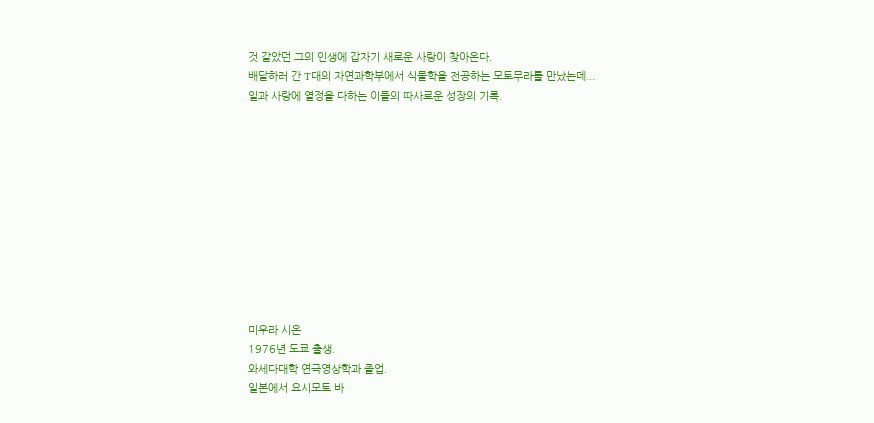것 같았던 그의 인생에 갑자기 새로운 사랑이 찾아온다.
배달하러 간 T대의 자연과학부에서 식물학을 전공하는 모토무라를 만났는데...
일과 사랑에 열정을 다하는 이들의 따사로운 성장의 기록.











미우라 시온
1976년 도쿄 출생.
와세다대학 연극영상학과 졸업.
일본에서 요시모토 바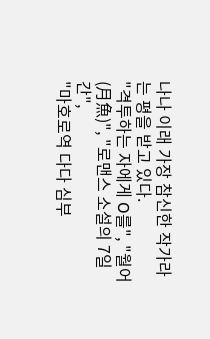나나 이래 가장 참신한 작가라는 평을 받고 있다.
"격투하는 자에게 O를", "월어(月魚)", "로맨스 소설의 7일간",
"마호로역 다다 심부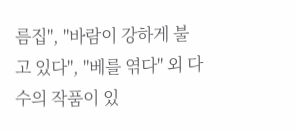름집", "바람이 강하게 불고 있다", "베를 엮다" 외 다수의 작품이 있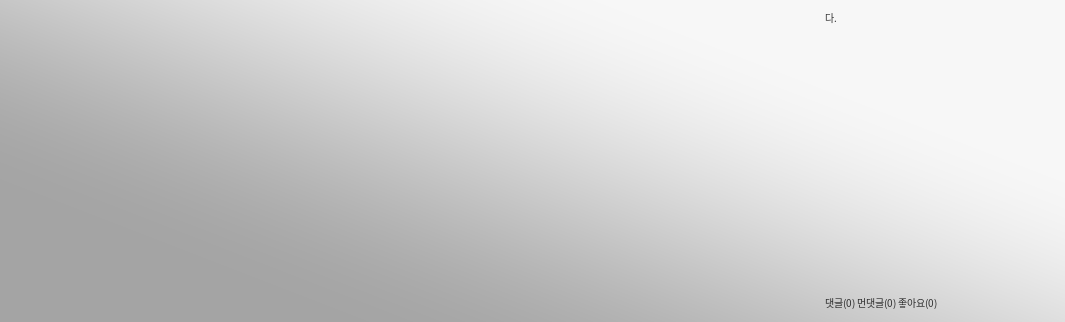다.














댓글(0) 먼댓글(0) 좋아요(0)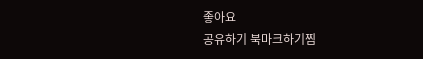좋아요
공유하기 북마크하기찜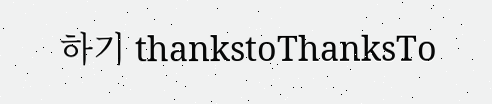하기 thankstoThanksTo